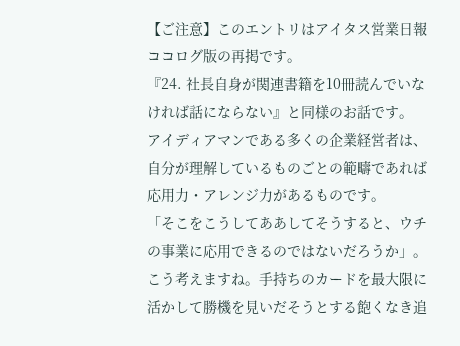【ご注意】このエントリはアイタス営業日報ココログ版の再掲です。
『24. 社長自身が関連書籍を10冊読んでいなければ話にならない』と同様のお話です。
アイディアマンである多くの企業経営者は、自分が理解しているものごとの範疇であれば応用力・アレンジ力があるものです。
「そこをこうしてああしてそうすると、ウチの事業に応用できるのではないだろうか」。こう考えますね。手持ちのカードを最大限に活かして勝機を見いだそうとする飽くなき追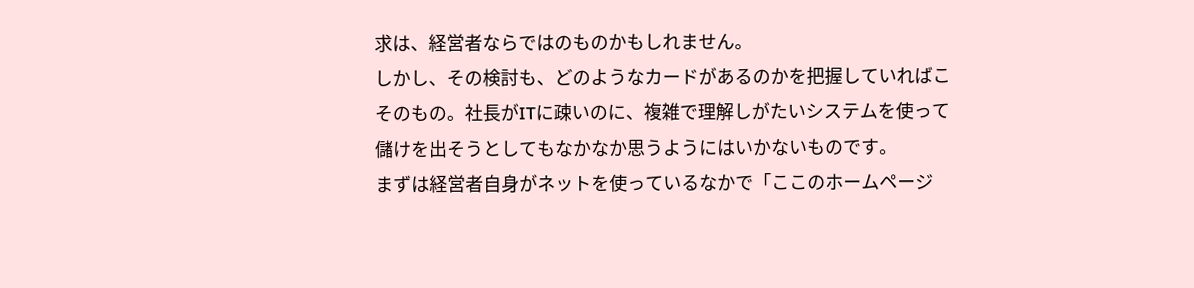求は、経営者ならではのものかもしれません。
しかし、その検討も、どのようなカードがあるのかを把握していればこそのもの。社長がITに疎いのに、複雑で理解しがたいシステムを使って儲けを出そうとしてもなかなか思うようにはいかないものです。
まずは経営者自身がネットを使っているなかで「ここのホームページ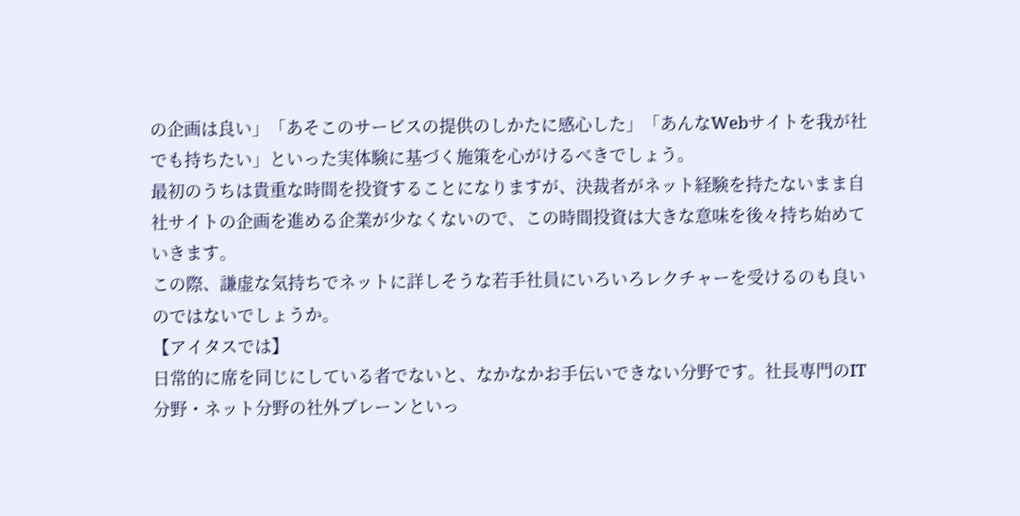の企画は良い」「あそこのサービスの提供のしかたに感心した」「あんなWebサイトを我が社でも持ちたい」といった実体験に基づく施策を心がけるべきでしょう。
最初のうちは貴重な時間を投資することになりますが、決裁者がネット経験を持たないまま自社サイトの企画を進める企業が少なくないので、この時間投資は大きな意味を後々持ち始めていきます。
この際、謙虚な気持ちでネットに詳しそうな若手社員にいろいろレクチャーを受けるのも良いのではないでしょうか。
【アイタスでは】
日常的に席を同じにしている者でないと、なかなかお手伝いできない分野です。社長専門のIT分野・ネット分野の社外ブレーンといっ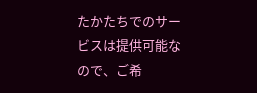たかたちでのサービスは提供可能なので、ご希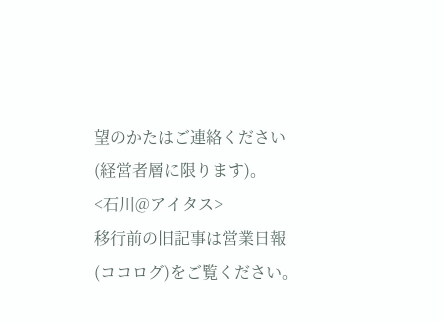望のかたはご連絡ください(経営者層に限ります)。
<石川@アイタス>
移行前の旧記事は営業日報(ココログ)をご覧ください。